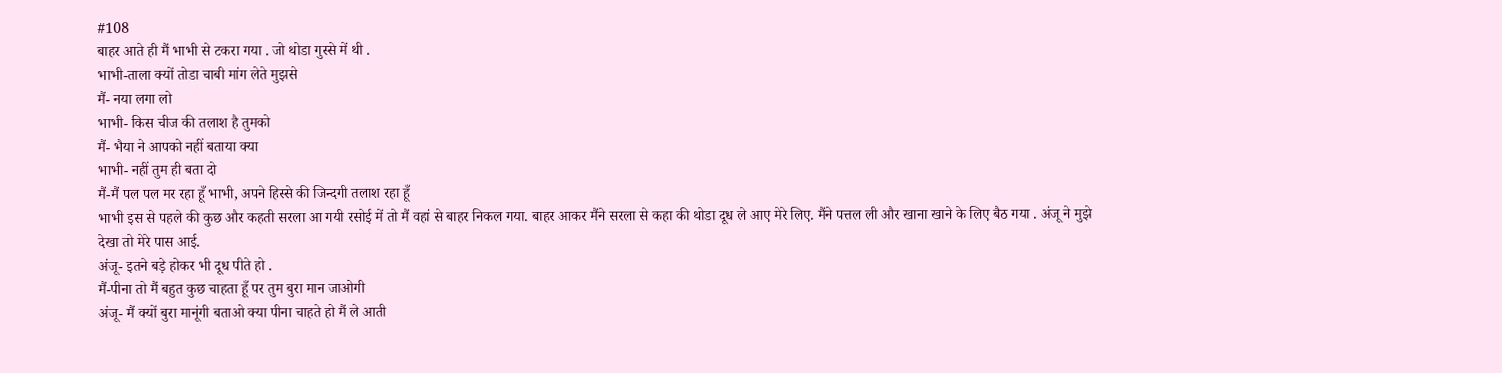#108
बाहर आते ही मैं भाभी से टकरा गया . जो थोडा गुस्से में थी .
भाभी-ताला क्यों तोडा चाबी मांग लेते मुझसे
मैं- नया लगा लो
भाभी- किस चीज की तलाश है तुमको
मैं- भैया ने आपको नहीं बताया क्या
भाभी- नहीं तुम ही बता दो
मैं-मैं पल पल मर रहा हूँ भाभी, अपने हिस्से की जिन्दगी तलाश रहा हूँ
भाभी इस से पहले की कुछ और कहती सरला आ गयी रसोई में तो मैं वहां से बाहर निकल गया. बाहर आकर मैंने सरला से कहा की थोडा दूध ले आए मेरे लिए. मैंने पत्तल ली और खाना खाने के लिए बैठ गया . अंजू ने मुझे देखा तो मेरे पास आई.
अंजू- इतने बड़े होकर भी दूध पीते हो .
मैं-पीना तो मैं बहुत कुछ चाहता हूँ पर तुम बुरा मान जाओगी
अंजू- मैं क्यों बुरा मानूंगी बताओ क्या पीना चाहते हो मैं ले आती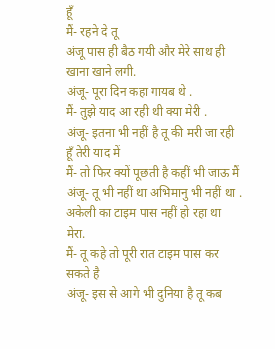हूँ
मैं- रहने दे तू
अंजू पास ही बैठ गयी और मेरे साथ ही खाना खाने लगी.
अंजू- पूरा दिन कहा गायब थे .
मैं- तुझे याद आ रही थी क्या मेरी .
अंजू- इतना भी नहीं है तू की मरी जा रही हूँ तेरी याद में
मैं- तो फिर क्यों पूछती है कहीं भी जाऊ मैं
अंजू- तू भी नहीं था अभिमानु भी नहीं था . अकेली का टाइम पास नहीं हो रहा था मेरा.
मैं- तू कहे तो पूरी रात टाइम पास कर सकते है
अंजू- इस से आगे भी दुनिया है तू कब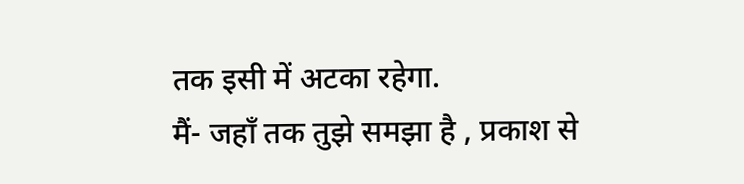तक इसी में अटका रहेगा.
मैं- जहाँ तक तुझे समझा है , प्रकाश से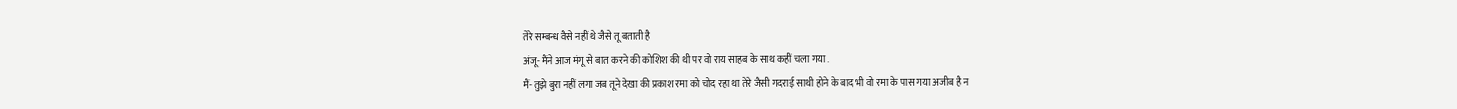तेरे सम्बन्ध वैसे नहीं थे जैसे तू बताती है
अंजू- मैंने आज मंगू से बात करने की कोशिश की थी पर वो राय साहब के साथ कहीं चला गया .
मैं- तुझे बुरा नहीं लगा जब तूने देखा की प्रकाश रमा को चोद रहा था तेरे जैसी गदराई साथी होने के बाद भी वो रमा के पास गया अजीब है न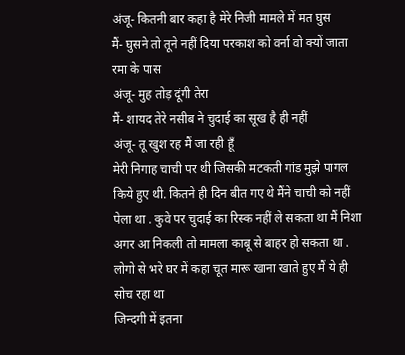अंजू- कितनी बार कहा है मेरे निजी मामले में मत घुस
मैं- घुसने तो तूने नहीं दिया परकाश को वर्ना वो क्यों जाता रमा के पास
अंजू- मुह तोड़ दूंगी तेरा
मैं- शायद तेरे नसीब ने चुदाई का सूख है ही नहीं
अंजू- तू खुश रह मैं जा रही हूँ
मेरी निगाह चाची पर थी जिसकी मटकती गांड मुझे पागल किये हुए थी. कितने ही दिन बीत गए थे मैंने चाची को नहीं पेला था . कुवे पर चुदाई का रिस्क नहीं ले सकता था मैं निशा अगर आ निकली तो मामला काबू से बाहर हो सकता था . लोगो से भरे घर में कहा चूत मारू खाना खाते हुए मैं ये ही सोच रहा था
जिन्दगी में इतना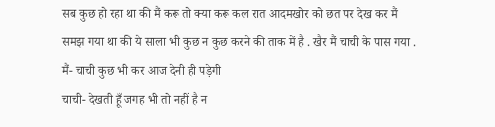सब कुछ हो रहा था की मैं करू तो क्या करू कल रात आदमखोर को छत पर देख कर मैं समझ गया था की ये साला भी कुछ न कुछ करने की ताक में है . खैर मैं चाची के पास गया .
मैं- चाची कुछ भी कर आज देनी ही पड़ेगी
चाची- देखती हूँ जगह भी तो नहीं है न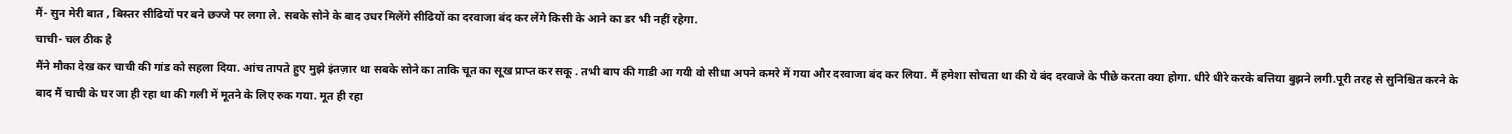मैं- सुन मेरी बात , बिस्तर सीढियों पर बने छज्जे पर लगा ले. सबके सोने के बाद उधर मिलेंगे सीढियों का दरवाजा बंद कर लेंगे किसी के आने का डर भी नहीं रहेगा.
चाची- चल ठीक है
मैंने मौका देख कर चाची की गांड को सहला दिया. आंच तापते हुए मुझे इंतज़ार था सबके सोने का ताकि चूत का सूख प्राप्त कर सकू . तभी बाप की गाडी आ गयी वो सीधा अपने कमरे में गया और दरवाजा बंद कर लिया. मैं हमेशा सोचता था की ये बंद दरवाजे के पीछे करता क्या होगा. धीरे धीरे करके बत्तिया बुझने लगी.पूरी तरह से सुनिश्चित करने के बाद मैं चाची के घर जा ही रहा था की गली में मूतने के लिए रुक गया. मूत ही रहा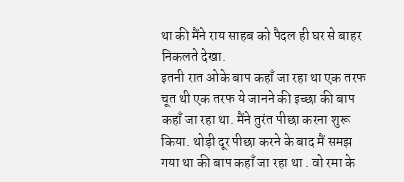था की मैंने राय साहब को पैदल ही घर से बाहर निकलते देखा.
इतनी रात ओके बाप कहाँ जा रहा था एक तरफ चूत थी एक तरफ ये जानने की इच्छा की बाप कहाँ जा रहा था. मैंने तुरंत पीछा करना शुरू किया. थोड़ी दूर पीछा करने के बाद मैं समझ गया था की बाप कहाँ जा रहा था . वो रमा के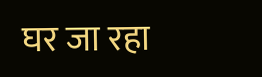घर जा रहा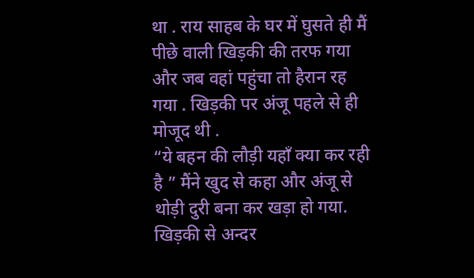था . राय साहब के घर में घुसते ही मैं पीछे वाली खिड़की की तरफ गया और जब वहां पहुंचा तो हैरान रह गया . खिड़की पर अंजू पहले से ही मोजूद थी .
“ये बहन की लौड़ी यहाँ क्या कर रही है ” मैंने खुद से कहा और अंजू से थोड़ी दुरी बना कर खड़ा हो गया. खिड़की से अन्दर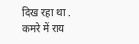दिख रहा था . कमरे में राय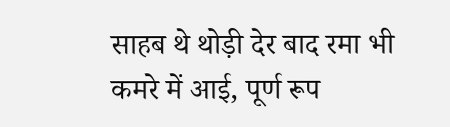साहब थे थोड़ी देर बाद रमा भी कमरे में आई, पूर्ण रूप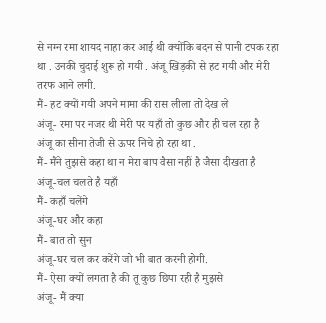से नग्न रमा शायद नाहा कर आई थी क्योंकि बदन से पानी टपक रहा था . उनकी चुदाई शुरू हो गयी . अंजू खिड़की से हट गयी और मेरी तरफ आने लगी.
मैं- हट क्यों गयी अपने मामा की रास लीला तो देख ले
अंजू- रमा पर नजर थी मेरी पर यहाँ तो कुछ और ही चल रहा है
अंजू का सीना तेजी से ऊपर निचे हो रहा था .
मैं- मैंने तुझसे कहा था न मेरा बाप वैसा नहीं है जैसा दीखता है
अंजू-चल चलते है यहाँ
मैं- कहाँ चलेंगे
अंजू-घर और कहा
मैं- बात तो सुन
अंजू-घर चल कर करेंगे जो भी बात करनी होगी.
मैं- ऐसा क्यों लगता है की तू कुछ छिपा रही है मुझसे
अंजू- मैं क्या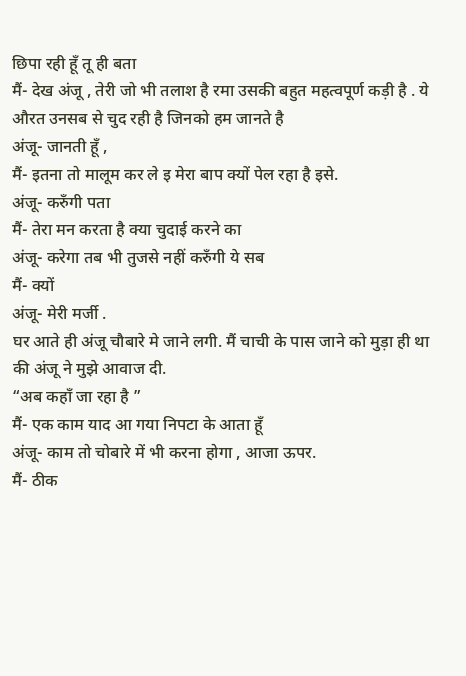छिपा रही हूँ तू ही बता
मैं- देख अंजू , तेरी जो भी तलाश है रमा उसकी बहुत महत्वपूर्ण कड़ी है . ये औरत उनसब से चुद रही है जिनको हम जानते है
अंजू- जानती हूँ ,
मैं- इतना तो मालूम कर ले इ मेरा बाप क्यों पेल रहा है इसे.
अंजू- करुँगी पता
मैं- तेरा मन करता है क्या चुदाई करने का
अंजू- करेगा तब भी तुजसे नहीं करुँगी ये सब
मैं- क्यों
अंजू- मेरी मर्जी .
घर आते ही अंजू चौबारे मे जाने लगी. मैं चाची के पास जाने को मुड़ा ही था की अंजू ने मुझे आवाज दी.
“अब कहाँ जा रहा है ”
मैं- एक काम याद आ गया निपटा के आता हूँ
अंजू- काम तो चोबारे में भी करना होगा , आजा ऊपर.
मैं- ठीक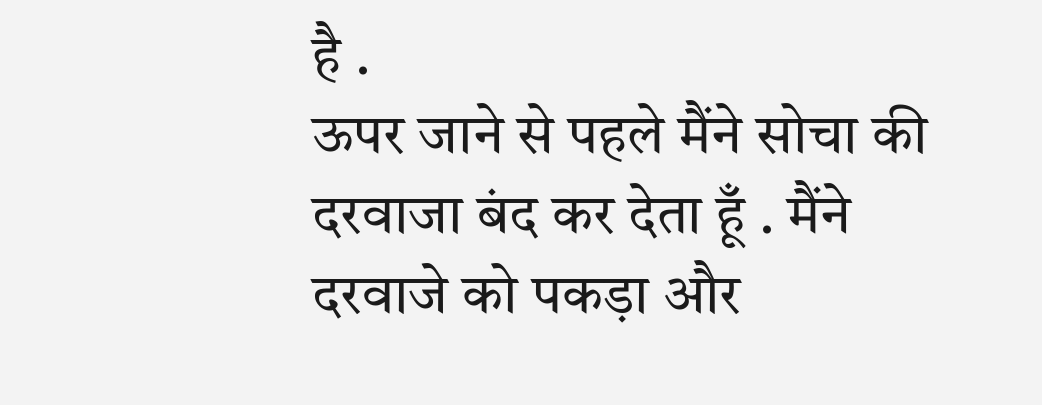है .
ऊपर जाने से पहले मैंने सोचा की दरवाजा बंद कर देता हूँ . मैंने दरवाजे को पकड़ा और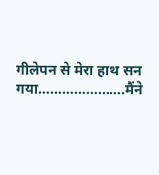गीलेपन से मेरा हाथ सन गया………………….मैंने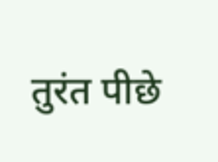तुरंत पीछे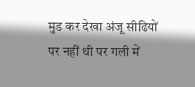मुड कर देखा अंजू सीढियों पर नहीं थी पर गली में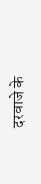दरवाजे के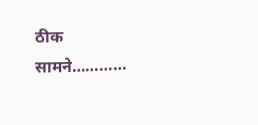ठीक सामने…………